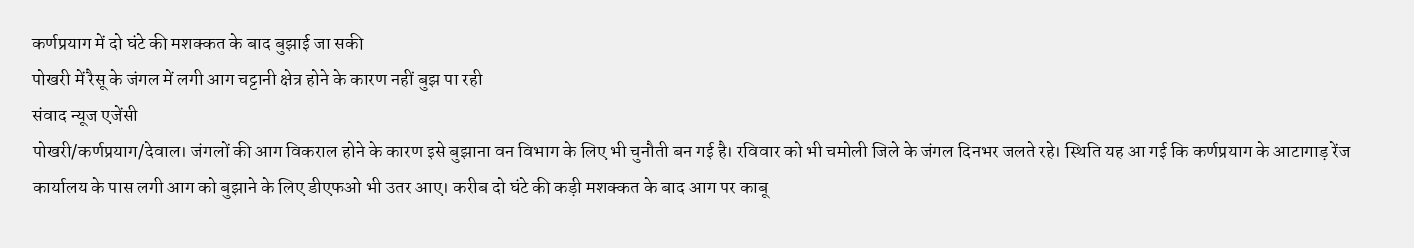कर्णप्रयाग में दो घंटे की मशक्कत के बाद बुझाई जा सकी
पोखरी में रैसू के जंगल में लगी आग चट्टानी क्षेत्र होने के कारण नहीं बुझ पा रही
संवाद न्यूज एजेंसी
पोखरी/कर्णप्रयाग/देवाल। जंगलों की आग विकराल होने के कारण इसे बुझाना वन विभाग के लिए भी चुनौती बन गई है। रविवार को भी चमोली जिले के जंगल दिनभर जलते रहे। स्थिति यह आ गई कि कर्णप्रयाग के आटागाड़ रेंज कार्यालय के पास लगी आग को बुझाने के लिए डीएफओ भी उतर आए। करीब दो घंटे की कड़ी मशक्कत के बाद आग पर काबू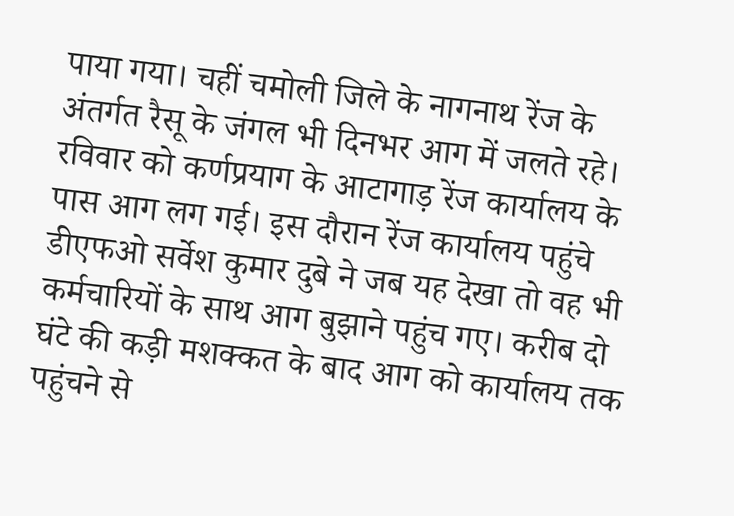पाया गया। चहीं चमोली जिले के नागनाथ रेंज के अंतर्गत रैसू के जंगल भी दिनभर आग में जलते रहे।
रविवार को कर्णप्रयाग के आटागाड़ रेंज कार्यालय के पास आग लग गई। इस दौरान रेंज कार्यालय पहुंचे डीएफओ सर्वेश कुमार दुबे ने जब यह देखा तो वह भी कर्मचारियों के साथ आग बुझाने पहुंच गए। करीब दो घंटे की कड़ी मशक्कत के बाद आग को कार्यालय तक पहुंचने से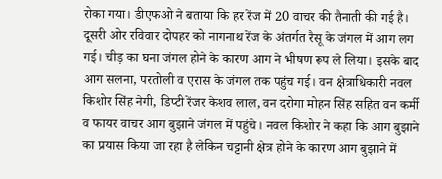रोका गया। डीएफओ ने बताया कि हर रेंज में 20 वाचर की तैनाती की गई है। दूसरी ओर रविवार दोपहर को नागनाथ रेंज के अंतर्गत रैसू के जंगल में आग लग गई। चीड़ का घना जंगल होने के कारण आग ने भीषण रूप ले लिया। इसके बाद आग सलना, परतोली व एरास के जंगल तक पहुंच गई। वन क्षेत्राधिकारी नवल किशोर सिंह नेगी, डिप्टी रेंजर केशव लाल, वन दरोगा मोहन सिंह सहित वन कर्मी व फायर वाचर आग बुझाने जंगल में पहुंचे। नवल किशोर ने कहा कि आग बुझाने का प्रयास किया जा रहा है लेकिन चट्टानी क्षेत्र होने के कारण आग बुझाने में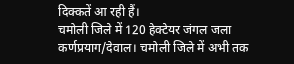दिक्कतें आ रही हैं।
चमोली जिले में 120 हेक्टेयर जंगल जला
कर्णप्रयाग/देवाल। चमोली जिले में अभी तक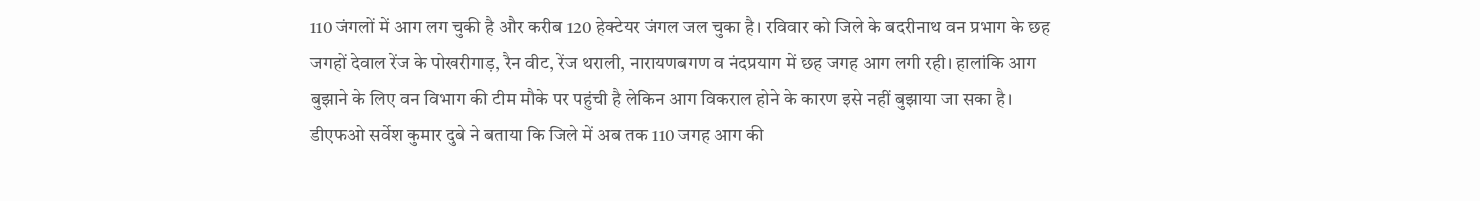110 जंगलों में आग लग चुकी है और करीब 120 हेक्टेयर जंगल जल चुका है। रविवार को जिले के बदरीनाथ वन प्रभाग के छह जगहों देवाल रेंज के पोखरीगाड़, रैन वीट, रेंज थराली, नारायणबगण व नंदप्रयाग में छह जगह आग लगी रही। हालांकि आग बुझाने के लिए वन विभाग की टीम मौके पर पहुंची है लेकिन आग विकराल होने के कारण इसे नहीं बुझाया जा सका है। डीएफओ सर्वेश कुमार दुबे ने बताया कि जिले में अब तक 110 जगह आग की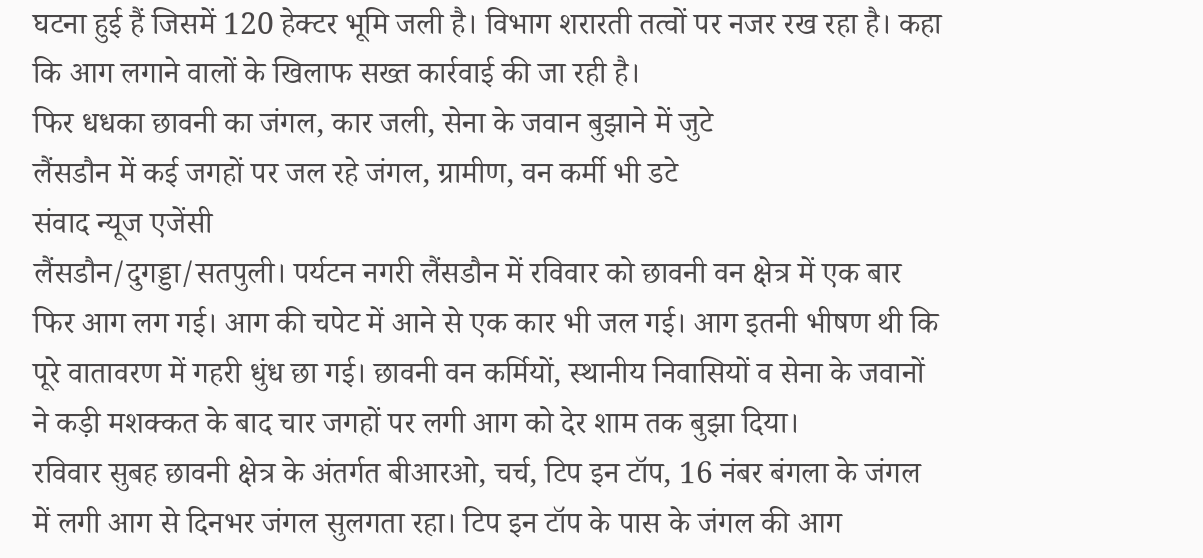घटना हुई हैं जिसमें 120 हेक्टर भूमि जली है। विभाग शरारती तत्वों पर नजर रख रहा है। कहा कि आग लगाने वालों के खिलाफ सख्त कार्रवाई की जा रही है।
फिर धधका छावनी का जंगल, कार जली, सेना के जवान बुझाने में जुटे
लैंसडौन में कई जगहों पर जल रहे जंगल, ग्रामीण, वन कर्मी भी डटे
संवाद न्यूज एजेंसी
लैंसडौन/दुगड्डा/सतपुली। पर्यटन नगरी लैंसडौन में रविवार को छावनी वन क्षेत्र में एक बार फिर आग लग गई। आग की चपेट में आने से एक कार भी जल गई। आग इतनी भीषण थी कि पूरे वातावरण में गहरी धुंध छा गई। छावनी वन कर्मियों, स्थानीय निवासियों व सेना के जवानों ने कड़ी मशक्कत के बाद चार जगहों पर लगी आग को देर शाम तक बुझा दिया।
रविवार सुबह छावनी क्षेत्र के अंतर्गत बीआरओ, चर्च, टिप इन टॉप, 16 नंबर बंगला के जंगल में लगी आग से दिनभर जंगल सुलगता रहा। टिप इन टॉप के पास के जंगल की आग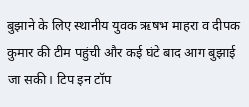बुझाने के लिए स्थानीय युवक ऋषभ माहरा व दीपक कुमार की टीम पहुंची और कई घंटे बाद आग बुझाई जा सकी। टिप इन टॉप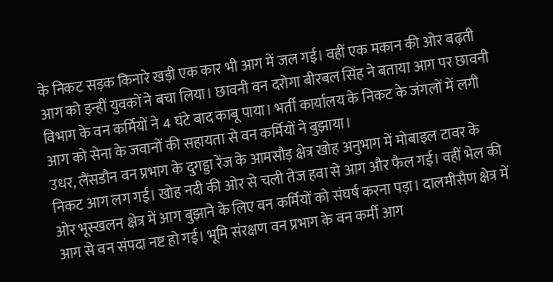के निकट सड़क किनारे खड़ी एक कार भी आग में जल गई। वहीं एक मकान की ओर बढ़ती आग को इन्हीं युवकों ने बचा लिया। छावनी वन दरोगा बीरबल सिंह ने बताया आग पर छावनी विभाग के वन कर्मियों ने 4 घंटे बाद काबू पाया। भर्ती कार्यालय के निकट के जंगलों में लगी आग को सेना के जवानों की सहायता से वन कर्मियों ने बुझाया।
उधर, लैंसडौन वन प्रभाग के दुगड्डा रेंज के आमसौड़ क्षेत्र खोह अनुभाग में मोबाइल टावर के निकट आग लग गई। खोह नदी की ओर से चली तेज हवा से आग और फैल गई। वहीं भेल की ओर भूस्खलन क्षेत्र में आग बुझाने के लिए वन कर्मियों को संघर्ष करना पड़ा। दालमीसैण क्षेत्र में आग से वन संपदा नष्ट हो गई। भूमि संरक्षण वन प्रभाग के वन कर्मी आग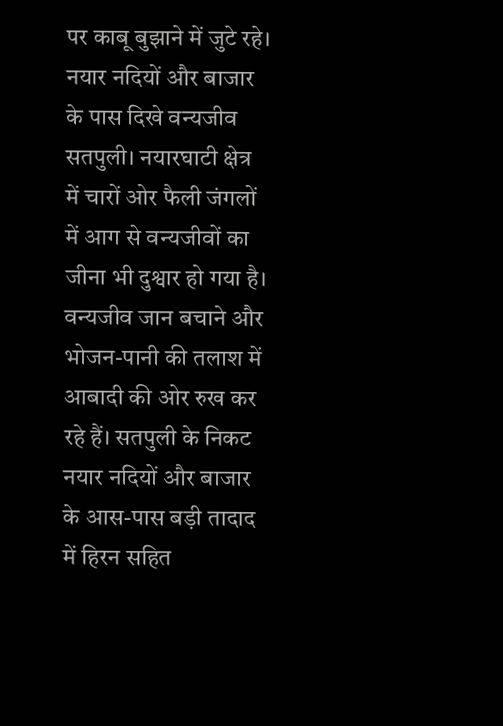पर काबू बुझाने में जुटे रहे।
नयार नदियों और बाजार के पास दिखे वन्यजीव
सतपुली। नयारघाटी क्षेत्र में चारों ओर फैली जंगलों में आग से वन्यजीवों का जीना भी दुश्वार हो गया है। वन्यजीव जान बचाने और भोजन-पानी की तलाश में आबादी की ओर रुख कर रहे हैं। सतपुली के निकट नयार नदियों और बाजार के आस-पास बड़ी तादाद में हिरन सहित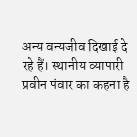अन्य वन्यजीव दिखाई दे रहे हैं। स्थानीय व्यापारी प्रवीन पंवार का कहना है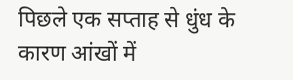पिछले एक सप्ताह से धुंध के कारण आंखों में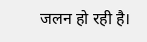जलन हो रही है।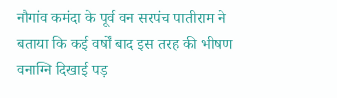नौगांव कमंदा के पूर्व वन सरपंच पातीराम ने बताया कि कई वर्षों बाद इस तरह की भीषण वनाग्नि दिखाई पड़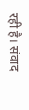रही है। संवाद